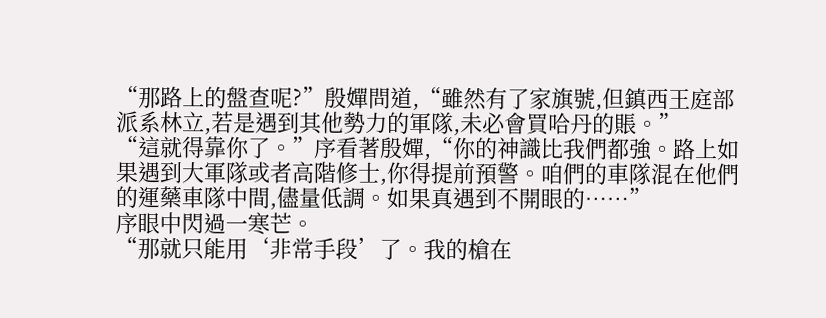“那路上的盤查呢?”殷嬋問道,“雖然有了家旗號,但鎮西王庭部派系林立,若是遇到其他勢力的軍隊,未必會買哈丹的賬。”
“這就得靠你了。”序看著殷嬋,“你的神識比我們都強。路上如果遇到大軍隊或者高階修士,你得提前預警。咱們的車隊混在他們的運藥車隊中間,儘量低調。如果真遇到不開眼的……”
序眼中閃過一寒芒。
“那就只能用‘非常手段’了。我的槍在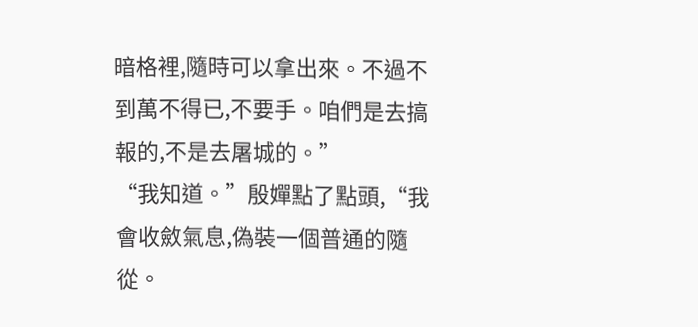暗格裡,隨時可以拿出來。不過不到萬不得已,不要手。咱們是去搞報的,不是去屠城的。”
“我知道。”殷嬋點了點頭,“我會收斂氣息,偽裝一個普通的隨從。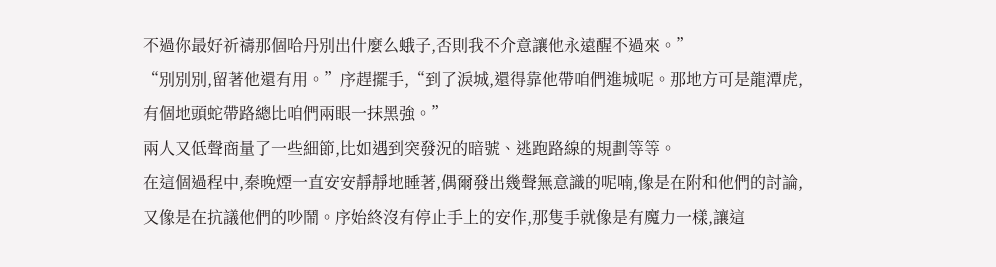不過你最好祈禱那個哈丹別出什麼么蛾子,否則我不介意讓他永遠醒不過來。”
“別別別,留著他還有用。”序趕擺手,“到了淚城,還得靠他帶咱們進城呢。那地方可是龍潭虎,有個地頭蛇帶路總比咱們兩眼一抹黑強。”
兩人又低聲商量了一些細節,比如遇到突發況的暗號、逃跑路線的規劃等等。
在這個過程中,秦晚煙一直安安靜靜地睡著,偶爾發出幾聲無意識的呢喃,像是在附和他們的討論,又像是在抗議他們的吵鬧。序始終沒有停止手上的安作,那隻手就像是有魔力一樣,讓這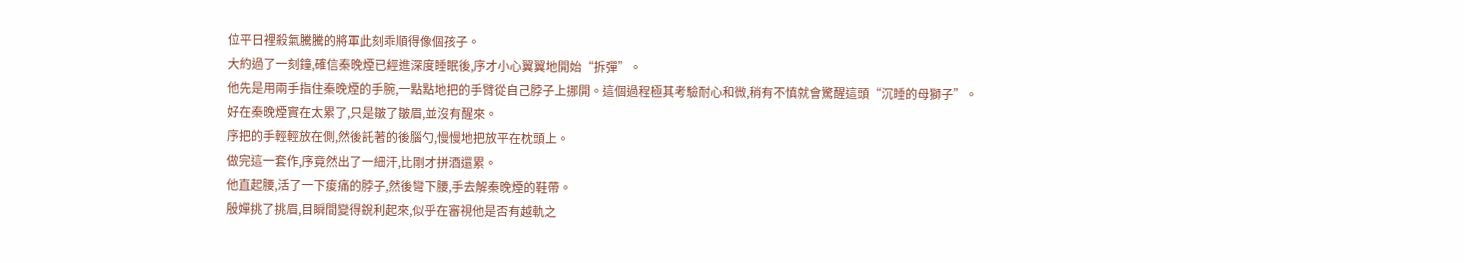位平日裡殺氣騰騰的將軍此刻乖順得像個孩子。
大約過了一刻鐘,確信秦晚煙已經進深度睡眠後,序才小心翼翼地開始“拆彈”。
他先是用兩手指住秦晚煙的手腕,一點點地把的手臂從自己脖子上挪開。這個過程極其考驗耐心和微,稍有不慎就會驚醒這頭“沉睡的母獅子”。
好在秦晚煙實在太累了,只是皺了皺眉,並沒有醒來。
序把的手輕輕放在側,然後託著的後腦勺,慢慢地把放平在枕頭上。
做完這一套作,序竟然出了一細汗,比剛才拼酒還累。
他直起腰,活了一下痠痛的脖子,然後彎下腰,手去解秦晚煙的鞋帶。
殷嬋挑了挑眉,目瞬間變得銳利起來,似乎在審視他是否有越軌之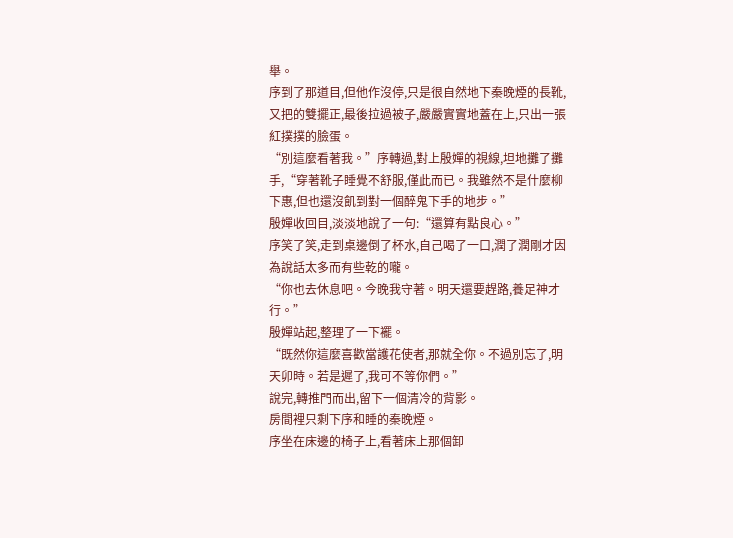舉。
序到了那道目,但他作沒停,只是很自然地下秦晚煙的長靴,又把的雙擺正,最後拉過被子,嚴嚴實實地蓋在上,只出一張紅撲撲的臉蛋。
“別這麼看著我。”序轉過,對上殷嬋的視線,坦地攤了攤手,“穿著靴子睡覺不舒服,僅此而已。我雖然不是什麼柳下惠,但也還沒飢到對一個醉鬼下手的地步。”
殷嬋收回目,淡淡地說了一句:“還算有點良心。”
序笑了笑,走到桌邊倒了杯水,自己喝了一口,潤了潤剛才因為說話太多而有些乾的嚨。
“你也去休息吧。今晚我守著。明天還要趕路,養足神才行。”
殷嬋站起,整理了一下襬。
“既然你這麼喜歡當護花使者,那就全你。不過別忘了,明天卯時。若是遲了,我可不等你們。”
說完,轉推門而出,留下一個清冷的背影。
房間裡只剩下序和睡的秦晚煙。
序坐在床邊的椅子上,看著床上那個卸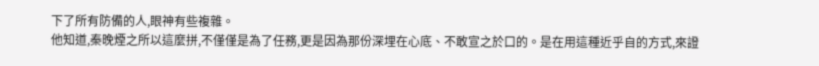下了所有防備的人,眼神有些複雜。
他知道,秦晚煙之所以這麼拼,不僅僅是為了任務,更是因為那份深埋在心底、不敢宣之於口的。是在用這種近乎自的方式,來證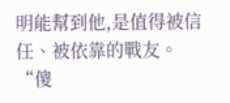明能幫到他,是值得被信任、被依靠的戰友。
“傻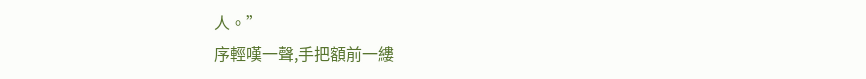人。”
序輕嘆一聲,手把額前一縷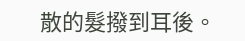散的髮撥到耳後。